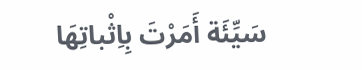سَيِّئَة أَمَرْتَ بِاِثْباتِهَا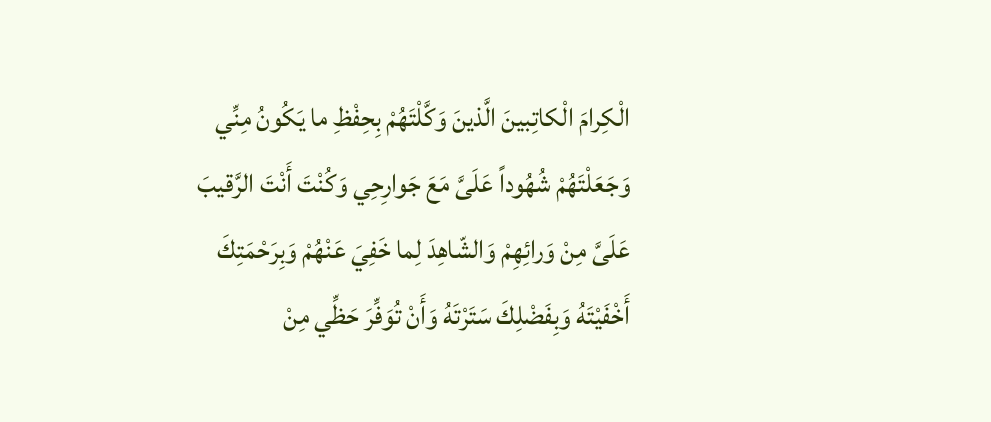الْكِرامَ الْكاتِبينَ الَّذينَ وَكَّلْتَهُمْ بِحِفْظِ ما يَكُونُ مِنِّي وَجَعَلْتَهُمْ شُهُوداً عَلَىَّ مَعَ جَوارِحِي وَكُنْتَ أَنْتَ الرَّقيبَ عَلَىَّ مِنْ وَرائِهِمْ وَالشّاهِدَ لِما خَفِيَ عَنْهُمْ وَبِرَحْمَتِكَ أَخْفَيْتَهُ وَبِفَضْلِكَ سَتَرْتَهُ وَأَنْ تُوَفِّرَ حَظِّي مِنْ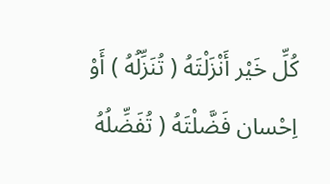كُلِّ خَيْر أَنْزَلْتَهُ ( تُنَزِّلُهُ ) أَوْ اِحْسان فَضَّلْتَهُ ( تُفَضِّلُهُ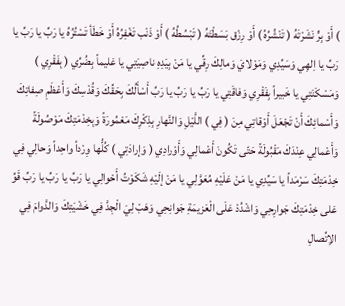) أَوْ بِرٍّ نَشَرْتَهُ ( تَنْشُرُهُ ) أَوْ رِزْق بَسَطْتَهُ ( تَبْسُطُهُ ) أَوْ ذَنْب تَغْفِرُهُ أَوْ خَطَأ تَسْتُرُهُ يا رَبِّ يا رَبِّ يا رَبِّ يا اِلهِي وَسَيِّدِي وَمَوْلايَ وَمالِكَ رِقِّي يا مَنْ بِيَدِهِ ناصِيَتِي يا عَليماً بِضُرِّي ( بِفَقْرِي ) وَمَسْكَنَتِي يا خَبيراً بِفَقْرِي وَفاقَتِي يا رَبِّ يا رَبِّ يا رَبِّ أَسْأَلُكَ بِحَقِّكَ وَقُدْسِكَ وَأَعْظَمِ صِفاتِكَ وَأَسْمائِكَ أَنْ تَجْعَلَ أَوْقاتِي مِنَ ( فِي ) اللَّيْلِ وَالنَّهارِ بِذِكْرِكَ مَعْمُورَةً وَبِخِدْمَتِكَ مَوْصُولَةً وَأَعْمالِي عِنْدَكَ مَقْبُولَةً حَتّى تَكُونَ أَعْمالِي وَأَوْرادِي ( وَإرادَتِي ) كُلُّها وِرْداً واحِداً وَحالِي فِي خِدْمَتِكَ سَرْمَداً يا سَيِّدِي يا مَنْ عَلَيْهِ مُعَوَّلِي يا مَنْ إلَيْهِ شَكَوْتُ أَحْوالِي يا رَبِّ يا رَبِّ يا رَبِّ قَوِّ عَلى خِدْمَتِكَ جَوارِحِي وَاشْدُدْ عَلَى الْعَزيمَةِ جَوانِحِي وَهَبْ لِيَ الْجِدَّ فِي خَشْيَتِكَ وَالدَّوامَ فِي الاِتِّصالِ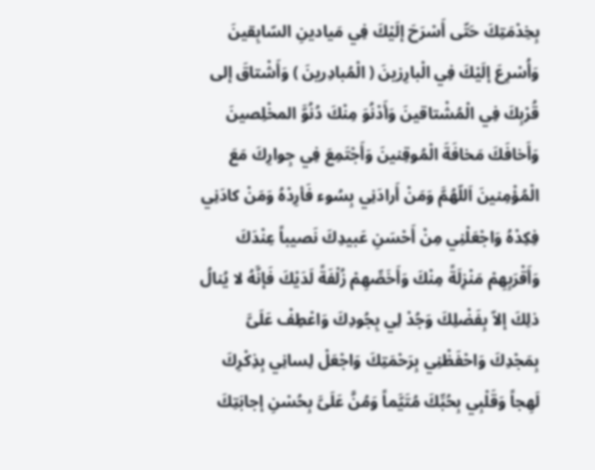بِخِدْمَتِكَ حَتّى أَسْرَحَ إلَيْكَ فِي مَيادينِ السّابِقينَ وَأُسْرِعَ إلَيْكَ فِي الْبارِزينَ ( الْمُبادِرينَ ) وَأَشْتاقَ إلى قُرْبِكَ فِي الْمُشْتاقينَ وَأَدْنُوَ مِنْكَ دُنُوَّ المخْلِصينَ وَأَخافَكَ مَخافَةَ الْمُوقِنينَ وَأَجْتَمِعَ فِي جِوارِكَ مَعَ الْمُؤْمِنينَ اَللّهُمَّ وَمَنْ أَرادَنِي بِسُوء فَأرِدْهُ وَمَنْ كادَنِي فِكِدْهُ وَاجْعَلْنِي مِنْ أَحْسَنِ عَبيدِكَ نَصيباً عِنْدَكَ وَأَقْرَبِهِمْ مَنْزِلَةً مِنْكَ وَأَخَصِّهِمْ زُلْفَةً لَدَيْكَ فَإنَّهُ لا يُنالُ ذلِكَ إلاّ بِفَضْلِكَ وَجُدْ لِي بِجُودِكَ وَاعْطِفْ عَلَىَّ بِمَجْدِكَ وَاحْفَظْنِي بِرَحْمَتِكَ وَاجْعَلْ لِسانِي بِذِكْرِكَ لَهِجاً وَقَلْبِي بِحُبِّكَ مُتَيَّماً وَمُنَّ عَلَىَّ بِحُسْنِ إجابَتِكَ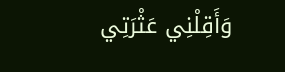وَأَقِلْنِي عَثْرَتِي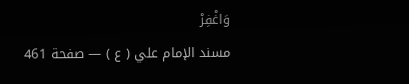وَاغْفِرْ
مسند الإمام علي ( ع ) — صفحة 461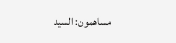مساهمون: السيد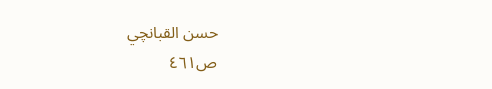حسن القبانچي
ص٤٦١